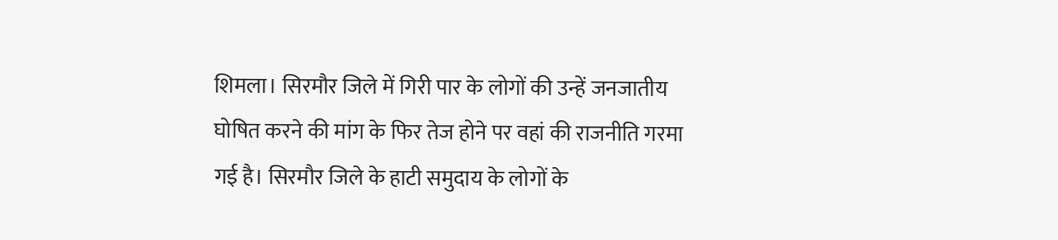शिमला। सिरमौर जिले में गिरी पार के लोगों की उन्हें जनजातीय घोषित करने की मांग के फिर तेज होने पर वहां की राजनीति गरमा गई है। सिरमौर जिले के हाटी समुदाय के लोगों के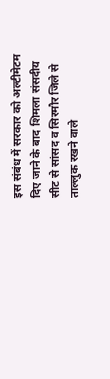इस संबंध में सरकार को अल्टीमेटम दिए जाने के बाद शिमला संसदीय सीट से सांसद व सिरमौर जिले से ताल्लुक रखने वाले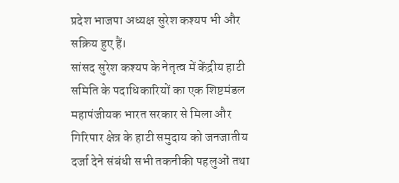प्रदेश भाजपा अध्यक्ष सुरेश कश्यप भी और सक्रिय हुए हैं।
सांसद सुरेश कश्यप के नेतृत्व में केंद्रीय हाटी समिति के पदाधिकारियों का एक शिष्टमंडल महापंजीयक भारत सरकार से मिला और गिरिपार क्षेत्र के हाटी समुदाय को जनजातीय दर्जा देने संबंधी सभी तकनीकी पहलुओं तथा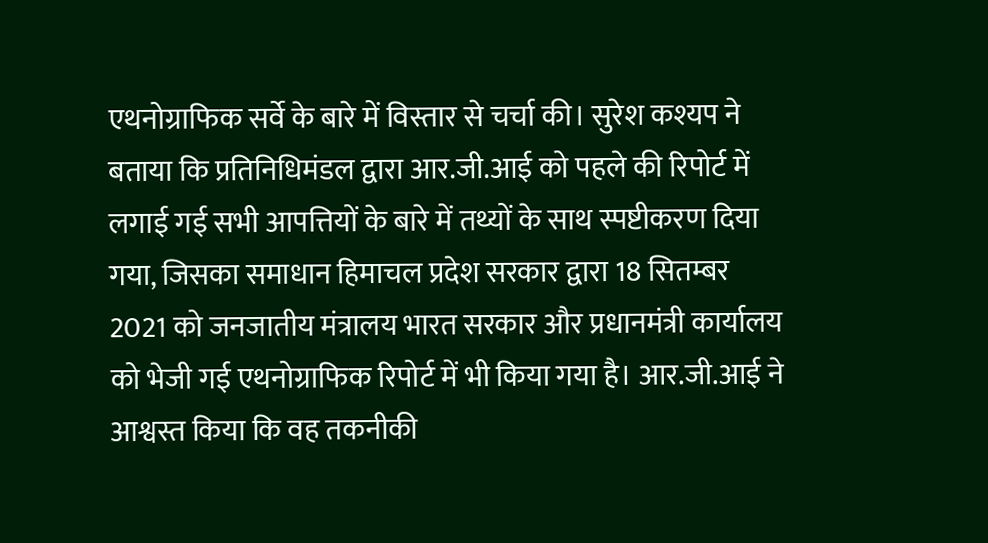एथनोग्राफिक सर्वे के बारे में विस्तार से चर्चा की। सुरेश कश्यप ने बताया कि प्रतिनिधिमंडल द्वारा आर.जी.आई को पहले की रिपोर्ट में लगाई गई सभी आपत्तियों के बारे में तथ्यों के साथ स्पष्टीकरण दिया गया, जिसका समाधान हिमाचल प्रदेश सरकार द्वारा 18 सितम्बर 2021 को जनजातीय मंत्रालय भारत सरकार और प्रधानमंत्री कार्यालय को भेजी गई एथनोग्राफिक रिपोर्ट में भी किया गया है। आर.जी.आई ने आश्वस्त किया कि वह तकनीकी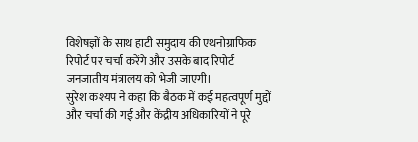विशेषज्ञों के साथ हाटी समुदाय की एथनोग्राफिक रिपोर्ट पर चर्चा करेंगे और उसके बाद रिपोर्ट जनजातीय मंत्रालय को भेजी जाएगी।
सुरेश कश्यप ने कहा कि बैठक में कई महत्वपूर्ण मुद्दों और चर्चा की गई और केंद्रीय अधिकारियों ने पूरे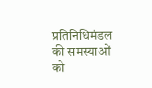प्रतिनिधिमंडल की समस्याओं को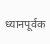ध्यानपूर्वक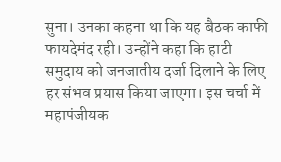सुना। उनका कहना था कि यह बैठक काफी फायदेमंद रही। उन्होंने कहा कि हाटी समुदाय को जनजातीय दर्जा दिलाने के लिए हर संभव प्रयास किया जाएगा। इस चर्चा में महापंजीयक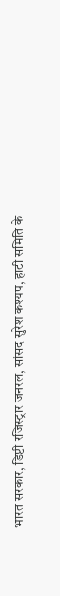भारत सरकार, डिप्टी रजिस्ट्रार जनरल, सांसद सुरेश कश्यप, हाटी समिति के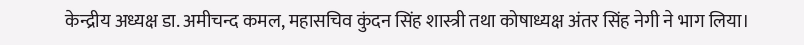केन्द्रीय अध्यक्ष डा. अमीचन्द कमल, महासचिव कुंदन सिंह शास्त्री तथा कोषाध्यक्ष अंतर सिंह नेगी ने भाग लिया।